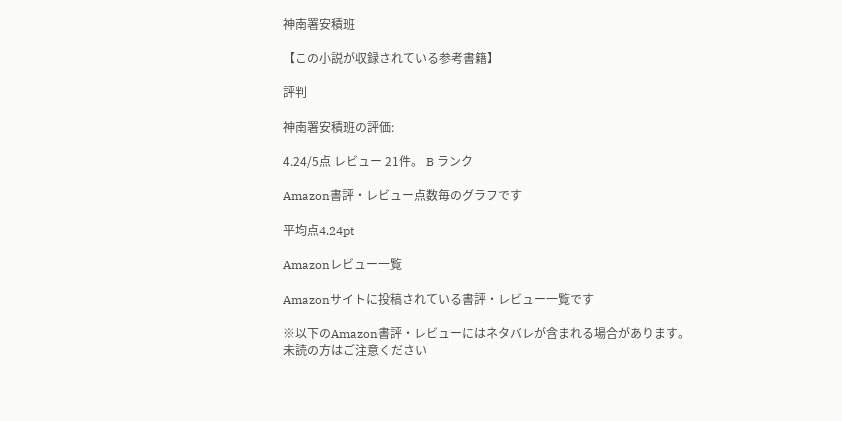神南署安積班

【この小説が収録されている参考書籍】

評判

神南署安積班の評価:

4.24/5点 レビュー 21件。 B ランク

Amazon書評・レビュー点数毎のグラフです

平均点4.24pt

Amazonレビュー一覧

Amazonサイトに投稿されている書評・レビュー一覧です

※以下のAmazon書評・レビューにはネタバレが含まれる場合があります。
未読の方はご注意ください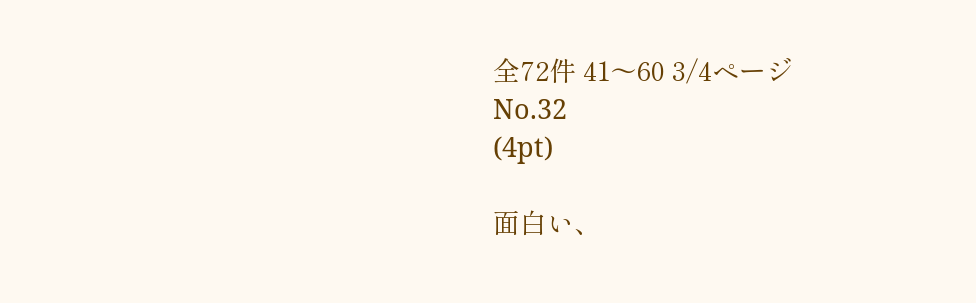全72件 41〜60 3/4ページ
No.32
(4pt)

面白い、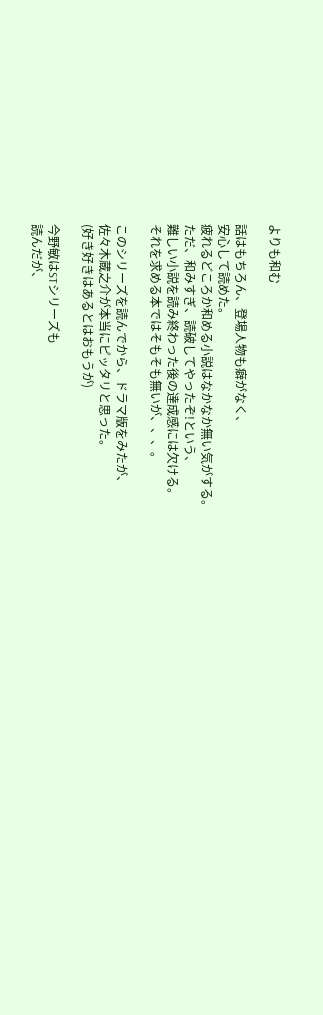よりも和む

話はもちろん、登場人物も癖がなく、
安心して読めた。
疲れるどころか和める小説はなかなか無い気がする。
ただ、和みすぎ、読破してやったぞ!という、
難しい小説を読み終わった後の達成感には欠ける。
それを求める本ではそもそも無いが、、、。

このシリーズを読んでから、ドラマ版をみたが、
佐々木蔵之介が本当にピッタリと思った。
(好き好きはあるとはおもうが)

今野敏はSTシリーズも
読んだが、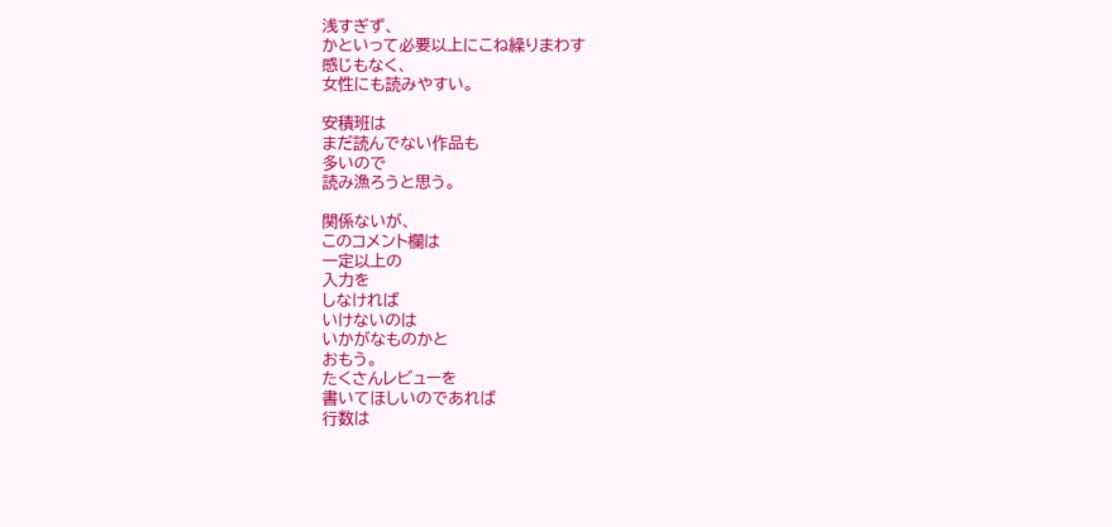浅すぎず、
かといって必要以上にこね繰りまわす
感じもなく、
女性にも読みやすい。

安積班は
まだ読んでない作品も
多いので
読み漁ろうと思う。

関係ないが、
このコメント欄は
一定以上の
入力を
しなければ
いけないのは
いかがなものかと
おもう。
たくさんレビューを
書いてほしいのであれば
行数は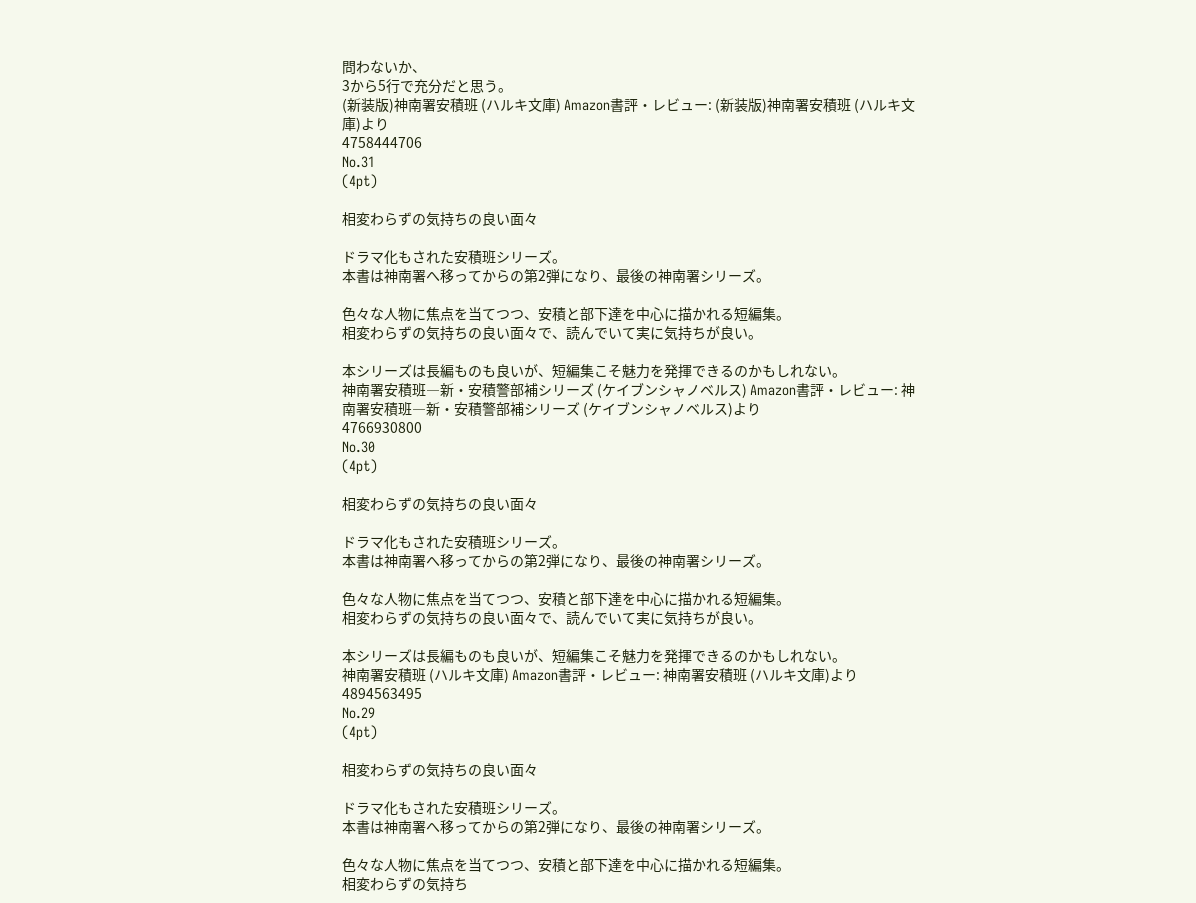問わないか、
3から5行で充分だと思う。
(新装版)神南署安積班 (ハルキ文庫) Amazon書評・レビュー: (新装版)神南署安積班 (ハルキ文庫)より
4758444706
No.31
(4pt)

相変わらずの気持ちの良い面々

ドラマ化もされた安積班シリーズ。
本書は神南署へ移ってからの第2弾になり、最後の神南署シリーズ。

色々な人物に焦点を当てつつ、安積と部下達を中心に描かれる短編集。
相変わらずの気持ちの良い面々で、読んでいて実に気持ちが良い。

本シリーズは長編ものも良いが、短編集こそ魅力を発揮できるのかもしれない。
神南署安積班―新・安積警部補シリーズ (ケイブンシャノベルス) Amazon書評・レビュー: 神南署安積班―新・安積警部補シリーズ (ケイブンシャノベルス)より
4766930800
No.30
(4pt)

相変わらずの気持ちの良い面々

ドラマ化もされた安積班シリーズ。
本書は神南署へ移ってからの第2弾になり、最後の神南署シリーズ。

色々な人物に焦点を当てつつ、安積と部下達を中心に描かれる短編集。
相変わらずの気持ちの良い面々で、読んでいて実に気持ちが良い。

本シリーズは長編ものも良いが、短編集こそ魅力を発揮できるのかもしれない。
神南署安積班 (ハルキ文庫) Amazon書評・レビュー: 神南署安積班 (ハルキ文庫)より
4894563495
No.29
(4pt)

相変わらずの気持ちの良い面々

ドラマ化もされた安積班シリーズ。
本書は神南署へ移ってからの第2弾になり、最後の神南署シリーズ。

色々な人物に焦点を当てつつ、安積と部下達を中心に描かれる短編集。
相変わらずの気持ち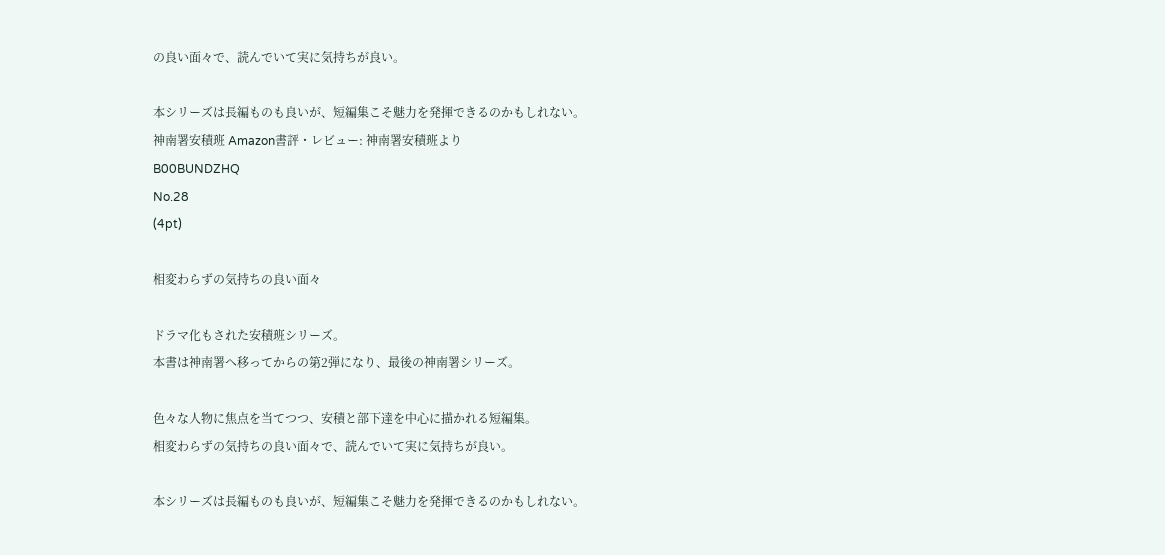の良い面々で、読んでいて実に気持ちが良い。

本シリーズは長編ものも良いが、短編集こそ魅力を発揮できるのかもしれない。
神南署安積班 Amazon書評・レビュー: 神南署安積班より
B00BUNDZHQ
No.28
(4pt)

相変わらずの気持ちの良い面々

ドラマ化もされた安積班シリーズ。
本書は神南署へ移ってからの第2弾になり、最後の神南署シリーズ。

色々な人物に焦点を当てつつ、安積と部下達を中心に描かれる短編集。
相変わらずの気持ちの良い面々で、読んでいて実に気持ちが良い。

本シリーズは長編ものも良いが、短編集こそ魅力を発揮できるのかもしれない。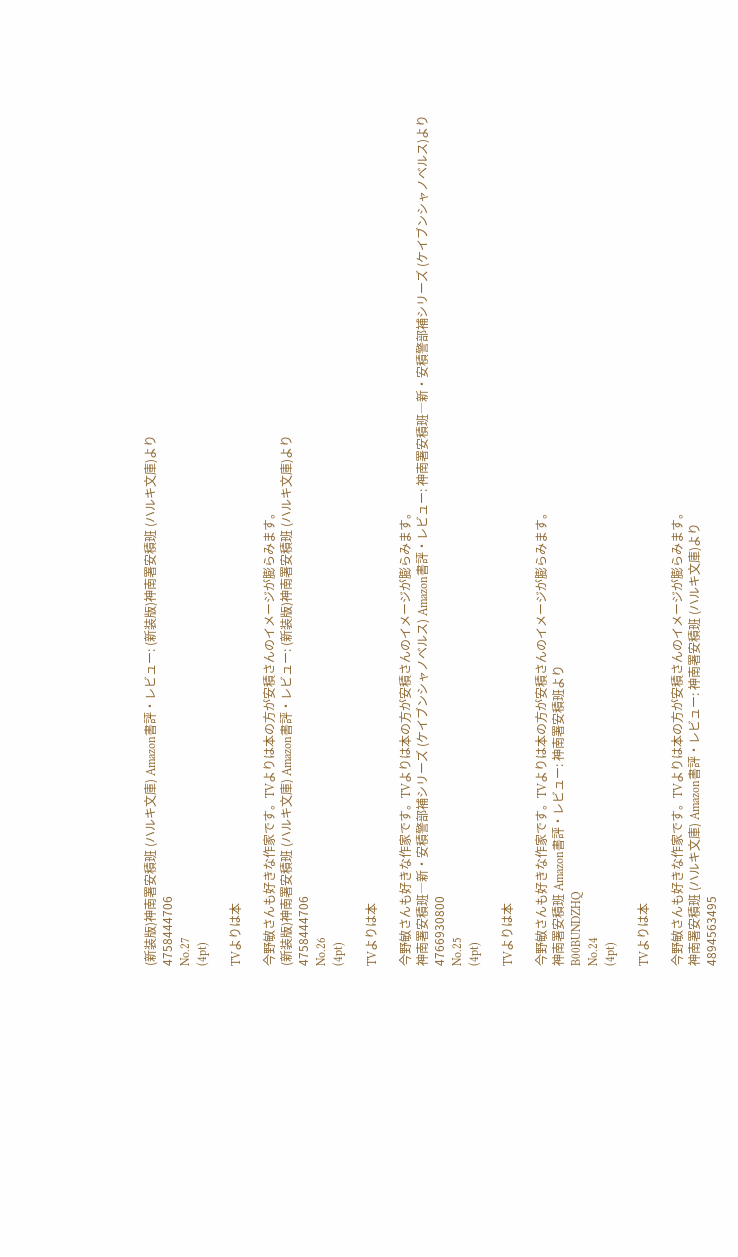(新装版)神南署安積班 (ハルキ文庫) Amazon書評・レビュー: (新装版)神南署安積班 (ハルキ文庫)より
4758444706
No.27
(4pt)

TVよりは本

今野敏さんも好きな作家です。TVよりは本の方が安積さんのイメージが膨らみます。
(新装版)神南署安積班 (ハルキ文庫) Amazon書評・レビュー: (新装版)神南署安積班 (ハルキ文庫)より
4758444706
No.26
(4pt)

TVよりは本

今野敏さんも好きな作家です。TVよりは本の方が安積さんのイメージが膨らみます。
神南署安積班―新・安積警部補シリーズ (ケイブンシャノベルス) Amazon書評・レビュー: 神南署安積班―新・安積警部補シリーズ (ケイブンシャノベルス)より
4766930800
No.25
(4pt)

TVよりは本

今野敏さんも好きな作家です。TVよりは本の方が安積さんのイメージが膨らみます。
神南署安積班 Amazon書評・レビュー: 神南署安積班より
B00BUNDZHQ
No.24
(4pt)

TVよりは本

今野敏さんも好きな作家です。TVよりは本の方が安積さんのイメージが膨らみます。
神南署安積班 (ハルキ文庫) Amazon書評・レビュー: 神南署安積班 (ハルキ文庫)より
4894563495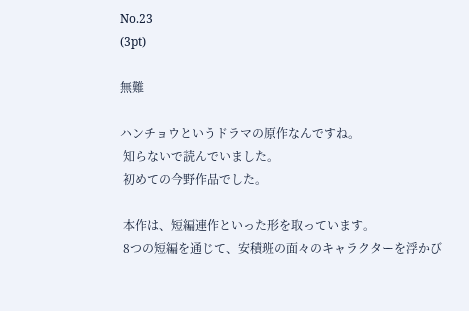No.23
(3pt)

無難

ハンチョウというドラマの原作なんですね。
 知らないで読んでいました。
 初めての今野作品でした。

 本作は、短編連作といった形を取っています。
 8つの短編を通じて、安積班の面々のキャラクターを浮かび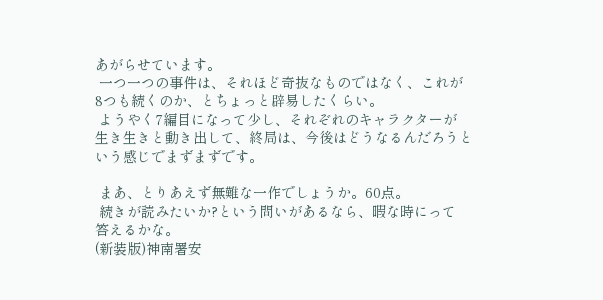あがらせています。
 一つ一つの事件は、それほど奇抜なものではなく、これが
8つも続くのか、とちょっと辟易したくらい。
 ようやく7編目になって少し、それぞれのキャラクターが
生き生きと動き出して、終局は、今後はどうなるんだろうと
いう感じでまずまずです。

 まあ、とりあえず無難な一作でしょうか。60点。
 続きが読みたいか?という問いがあるなら、暇な時にって
答えるかな。
(新装版)神南署安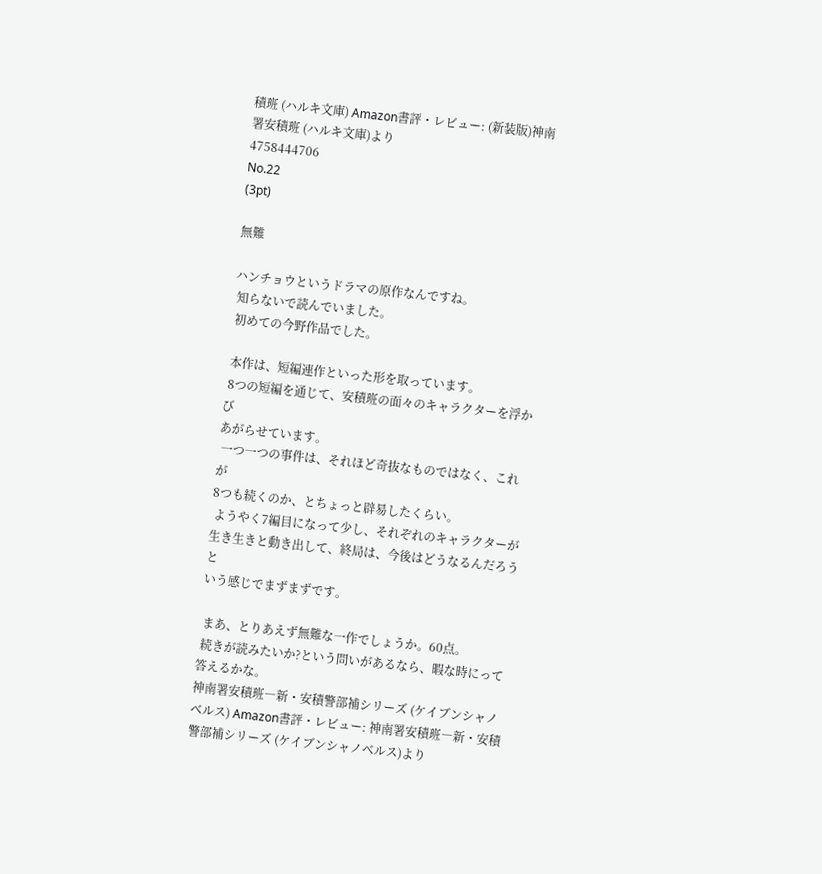積班 (ハルキ文庫) Amazon書評・レビュー: (新装版)神南署安積班 (ハルキ文庫)より
4758444706
No.22
(3pt)

無難

ハンチョウというドラマの原作なんですね。
 知らないで読んでいました。
 初めての今野作品でした。

 本作は、短編連作といった形を取っています。
 8つの短編を通じて、安積班の面々のキャラクターを浮かび
あがらせています。
 一つ一つの事件は、それほど奇抜なものではなく、これが
8つも続くのか、とちょっと辟易したくらい。
 ようやく7編目になって少し、それぞれのキャラクターが
生き生きと動き出して、終局は、今後はどうなるんだろうと
いう感じでまずまずです。

 まあ、とりあえず無難な一作でしょうか。60点。
 続きが読みたいか?という問いがあるなら、暇な時にって
答えるかな。
神南署安積班―新・安積警部補シリーズ (ケイブンシャノベルス) Amazon書評・レビュー: 神南署安積班―新・安積警部補シリーズ (ケイブンシャノベルス)より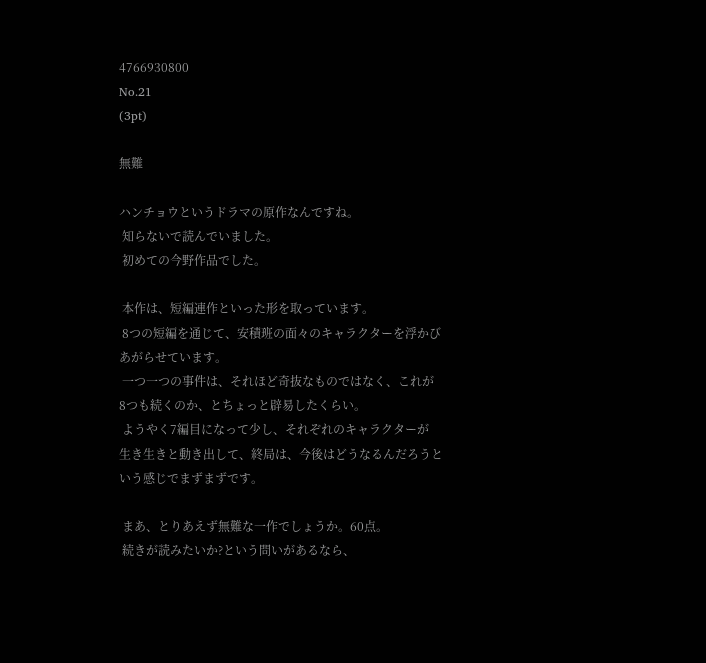4766930800
No.21
(3pt)

無難

ハンチョウというドラマの原作なんですね。
 知らないで読んでいました。
 初めての今野作品でした。

 本作は、短編連作といった形を取っています。
 8つの短編を通じて、安積班の面々のキャラクターを浮かび
あがらせています。
 一つ一つの事件は、それほど奇抜なものではなく、これが
8つも続くのか、とちょっと辟易したくらい。
 ようやく7編目になって少し、それぞれのキャラクターが
生き生きと動き出して、終局は、今後はどうなるんだろうと
いう感じでまずまずです。

 まあ、とりあえず無難な一作でしょうか。60点。
 続きが読みたいか?という問いがあるなら、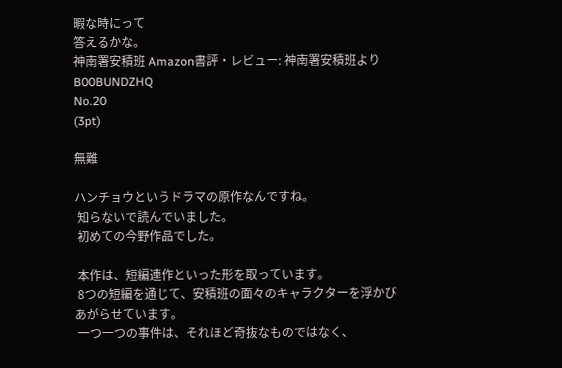暇な時にって
答えるかな。
神南署安積班 Amazon書評・レビュー: 神南署安積班より
B00BUNDZHQ
No.20
(3pt)

無難

ハンチョウというドラマの原作なんですね。
 知らないで読んでいました。
 初めての今野作品でした。

 本作は、短編連作といった形を取っています。
 8つの短編を通じて、安積班の面々のキャラクターを浮かび
あがらせています。
 一つ一つの事件は、それほど奇抜なものではなく、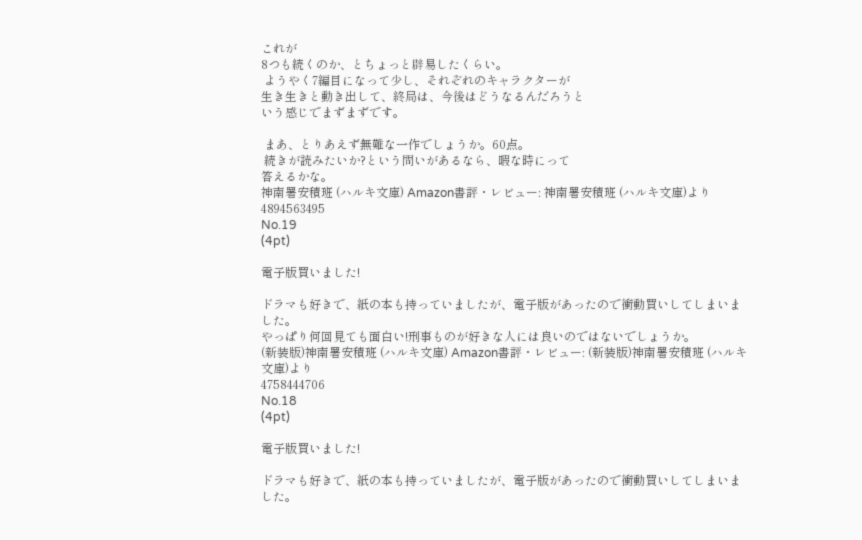これが
8つも続くのか、とちょっと辟易したくらい。
 ようやく7編目になって少し、それぞれのキャラクターが
生き生きと動き出して、終局は、今後はどうなるんだろうと
いう感じでまずまずです。

 まあ、とりあえず無難な一作でしょうか。60点。
 続きが読みたいか?という問いがあるなら、暇な時にって
答えるかな。
神南署安積班 (ハルキ文庫) Amazon書評・レビュー: 神南署安積班 (ハルキ文庫)より
4894563495
No.19
(4pt)

電子版買いました!

ドラマも好きで、紙の本も持っていましたが、電子版があったので衝動買いしてしまいました。
やっぱり何回見ても面白い!刑事ものが好きな人には良いのではないでしょうか。
(新装版)神南署安積班 (ハルキ文庫) Amazon書評・レビュー: (新装版)神南署安積班 (ハルキ文庫)より
4758444706
No.18
(4pt)

電子版買いました!

ドラマも好きで、紙の本も持っていましたが、電子版があったので衝動買いしてしまいました。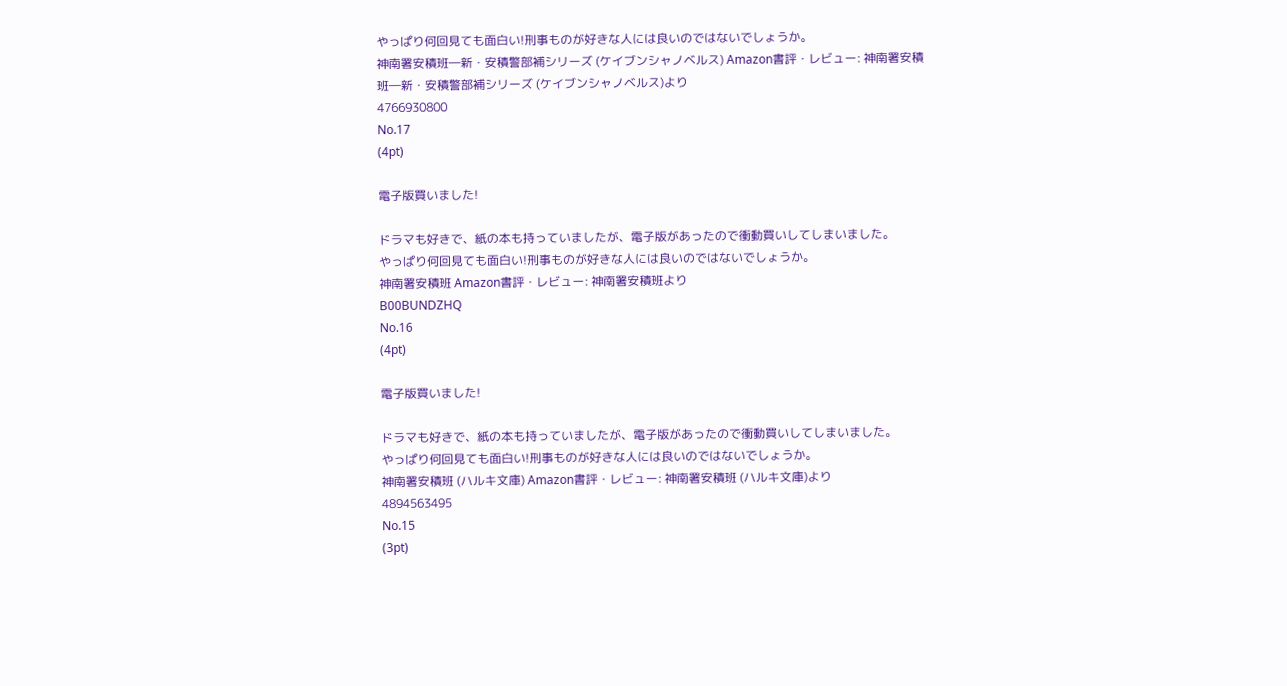やっぱり何回見ても面白い!刑事ものが好きな人には良いのではないでしょうか。
神南署安積班―新・安積警部補シリーズ (ケイブンシャノベルス) Amazon書評・レビュー: 神南署安積班―新・安積警部補シリーズ (ケイブンシャノベルス)より
4766930800
No.17
(4pt)

電子版買いました!

ドラマも好きで、紙の本も持っていましたが、電子版があったので衝動買いしてしまいました。
やっぱり何回見ても面白い!刑事ものが好きな人には良いのではないでしょうか。
神南署安積班 Amazon書評・レビュー: 神南署安積班より
B00BUNDZHQ
No.16
(4pt)

電子版買いました!

ドラマも好きで、紙の本も持っていましたが、電子版があったので衝動買いしてしまいました。
やっぱり何回見ても面白い!刑事ものが好きな人には良いのではないでしょうか。
神南署安積班 (ハルキ文庫) Amazon書評・レビュー: 神南署安積班 (ハルキ文庫)より
4894563495
No.15
(3pt)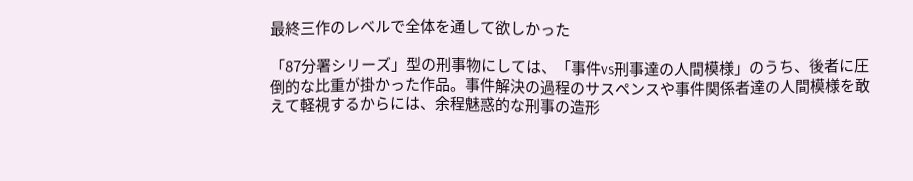最終三作のレベルで全体を通して欲しかった

「87分署シリーズ」型の刑事物にしては、「事件vs刑事達の人間模様」のうち、後者に圧倒的な比重が掛かった作品。事件解決の過程のサスペンスや事件関係者達の人間模様を敢えて軽視するからには、余程魅惑的な刑事の造形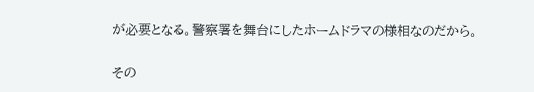が必要となる。警察署を舞台にしたホームドラマの様相なのだから。

その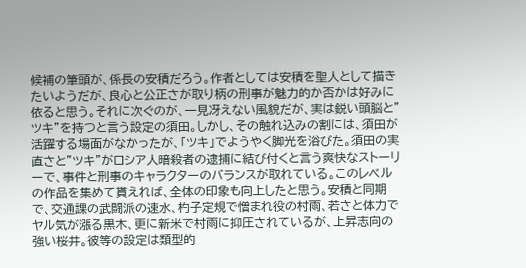候補の筆頭が、係長の安積だろう。作者としては安積を聖人として描きたいようだが、良心と公正さが取り柄の刑事が魅力的か否かは好みに依ると思う。それに次ぐのが、一見冴えない風貌だが、実は鋭い頭脳と"ツキ"を持つと言う設定の須田。しかし、その触れ込みの割には、須田が活躍する場面がなかったが、「ツキ」でようやく脚光を浴びた。須田の実直さと"ツキ"がロシア人暗殺者の逮捕に結び付くと言う爽快なストーリーで、事件と刑事のキャラクターのバランスが取れている。このレベルの作品を集めて貰えれば、全体の印象も向上したと思う。安積と同期で、交通課の武闘派の速水、杓子定規で憎まれ役の村雨、若さと体力でヤル気が漲る黒木、更に新米で村雨に抑圧されているが、上昇志向の強い桜井。彼等の設定は類型的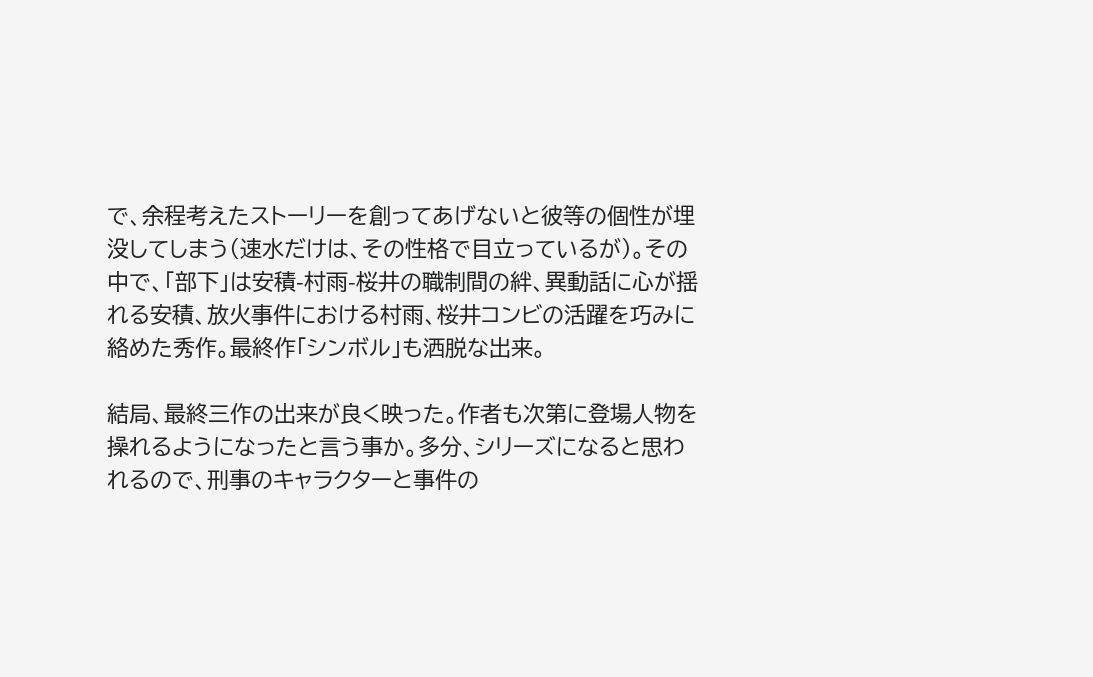で、余程考えたストーリーを創ってあげないと彼等の個性が埋没してしまう(速水だけは、その性格で目立っているが)。その中で、「部下」は安積-村雨-桜井の職制間の絆、異動話に心が揺れる安積、放火事件における村雨、桜井コンビの活躍を巧みに絡めた秀作。最終作「シンボル」も洒脱な出来。

結局、最終三作の出来が良く映った。作者も次第に登場人物を操れるようになったと言う事か。多分、シリーズになると思われるので、刑事のキャラクターと事件の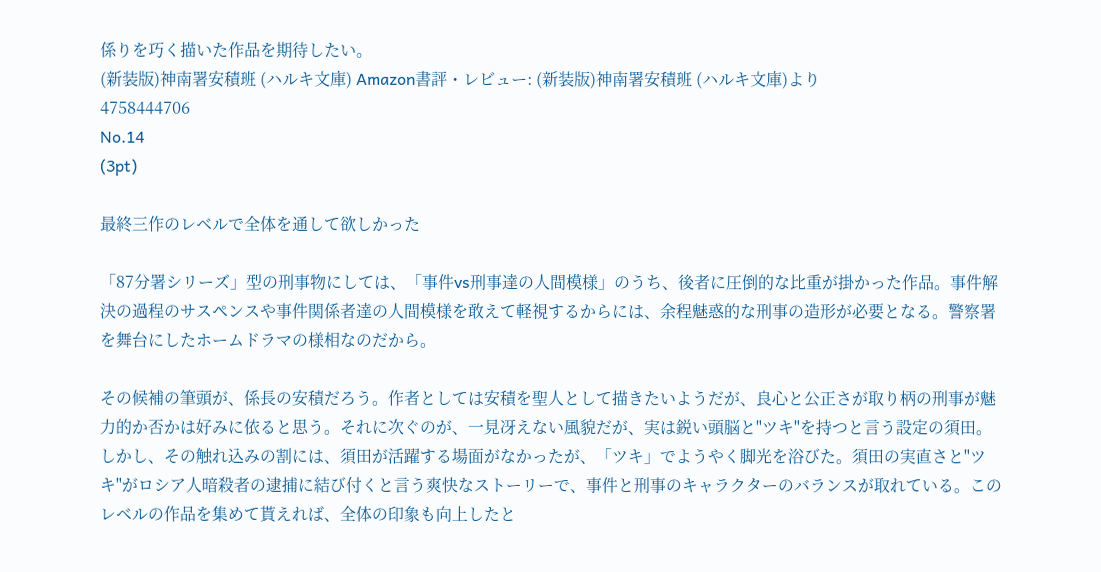係りを巧く描いた作品を期待したい。
(新装版)神南署安積班 (ハルキ文庫) Amazon書評・レビュー: (新装版)神南署安積班 (ハルキ文庫)より
4758444706
No.14
(3pt)

最終三作のレベルで全体を通して欲しかった

「87分署シリーズ」型の刑事物にしては、「事件vs刑事達の人間模様」のうち、後者に圧倒的な比重が掛かった作品。事件解決の過程のサスペンスや事件関係者達の人間模様を敢えて軽視するからには、余程魅惑的な刑事の造形が必要となる。警察署を舞台にしたホームドラマの様相なのだから。

その候補の筆頭が、係長の安積だろう。作者としては安積を聖人として描きたいようだが、良心と公正さが取り柄の刑事が魅力的か否かは好みに依ると思う。それに次ぐのが、一見冴えない風貌だが、実は鋭い頭脳と"ツキ"を持つと言う設定の須田。しかし、その触れ込みの割には、須田が活躍する場面がなかったが、「ツキ」でようやく脚光を浴びた。須田の実直さと"ツキ"がロシア人暗殺者の逮捕に結び付くと言う爽快なストーリーで、事件と刑事のキャラクターのバランスが取れている。このレベルの作品を集めて貰えれば、全体の印象も向上したと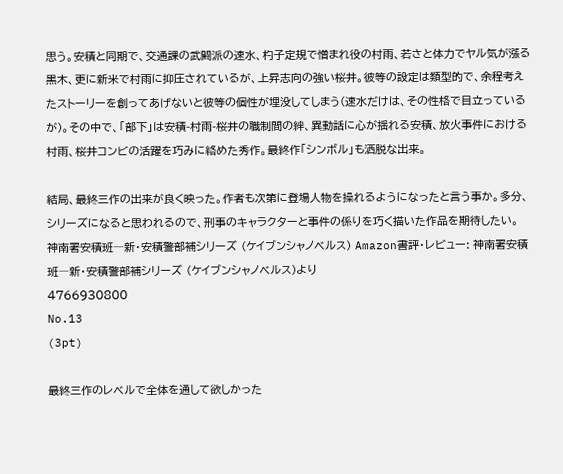思う。安積と同期で、交通課の武闘派の速水、杓子定規で憎まれ役の村雨、若さと体力でヤル気が漲る黒木、更に新米で村雨に抑圧されているが、上昇志向の強い桜井。彼等の設定は類型的で、余程考えたストーリーを創ってあげないと彼等の個性が埋没してしまう(速水だけは、その性格で目立っているが)。その中で、「部下」は安積-村雨-桜井の職制間の絆、異動話に心が揺れる安積、放火事件における村雨、桜井コンビの活躍を巧みに絡めた秀作。最終作「シンボル」も洒脱な出来。

結局、最終三作の出来が良く映った。作者も次第に登場人物を操れるようになったと言う事か。多分、シリーズになると思われるので、刑事のキャラクターと事件の係りを巧く描いた作品を期待したい。
神南署安積班―新・安積警部補シリーズ (ケイブンシャノベルス) Amazon書評・レビュー: 神南署安積班―新・安積警部補シリーズ (ケイブンシャノベルス)より
4766930800
No.13
(3pt)

最終三作のレベルで全体を通して欲しかった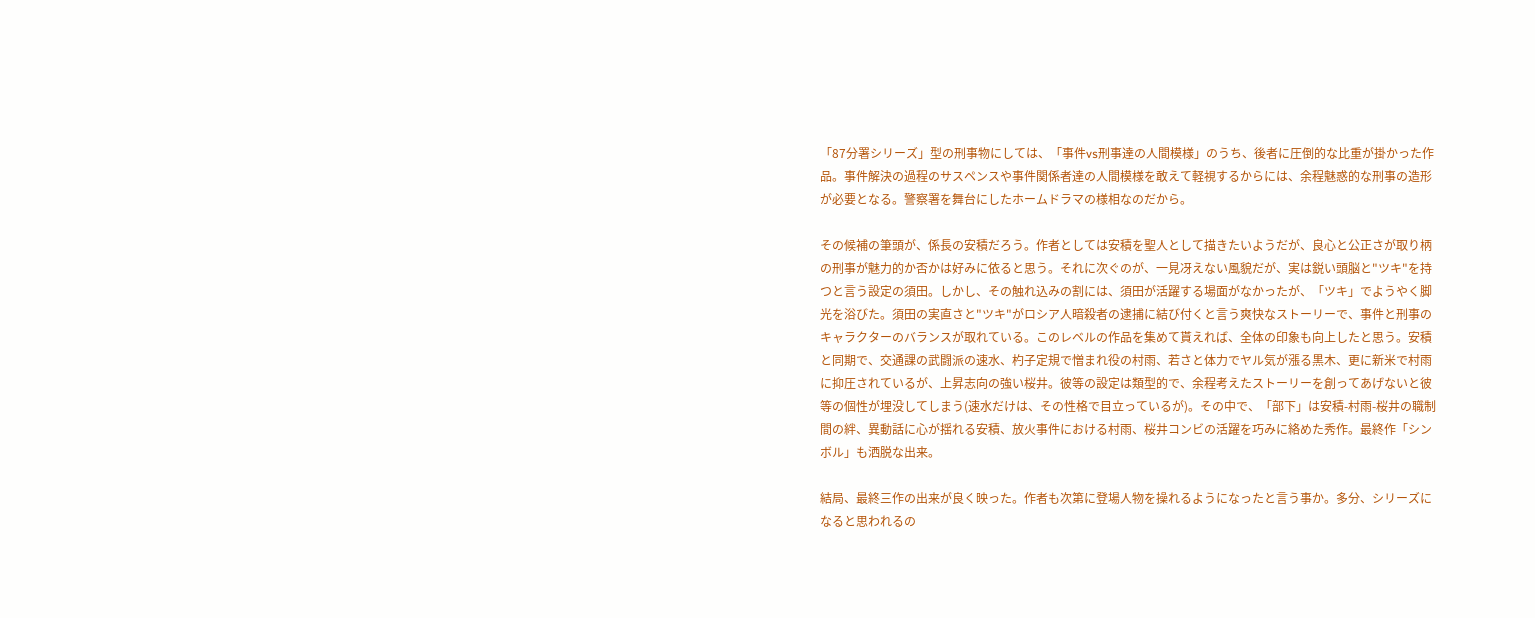「87分署シリーズ」型の刑事物にしては、「事件vs刑事達の人間模様」のうち、後者に圧倒的な比重が掛かった作品。事件解決の過程のサスペンスや事件関係者達の人間模様を敢えて軽視するからには、余程魅惑的な刑事の造形が必要となる。警察署を舞台にしたホームドラマの様相なのだから。

その候補の筆頭が、係長の安積だろう。作者としては安積を聖人として描きたいようだが、良心と公正さが取り柄の刑事が魅力的か否かは好みに依ると思う。それに次ぐのが、一見冴えない風貌だが、実は鋭い頭脳と"ツキ"を持つと言う設定の須田。しかし、その触れ込みの割には、須田が活躍する場面がなかったが、「ツキ」でようやく脚光を浴びた。須田の実直さと"ツキ"がロシア人暗殺者の逮捕に結び付くと言う爽快なストーリーで、事件と刑事のキャラクターのバランスが取れている。このレベルの作品を集めて貰えれば、全体の印象も向上したと思う。安積と同期で、交通課の武闘派の速水、杓子定規で憎まれ役の村雨、若さと体力でヤル気が漲る黒木、更に新米で村雨に抑圧されているが、上昇志向の強い桜井。彼等の設定は類型的で、余程考えたストーリーを創ってあげないと彼等の個性が埋没してしまう(速水だけは、その性格で目立っているが)。その中で、「部下」は安積-村雨-桜井の職制間の絆、異動話に心が揺れる安積、放火事件における村雨、桜井コンビの活躍を巧みに絡めた秀作。最終作「シンボル」も洒脱な出来。

結局、最終三作の出来が良く映った。作者も次第に登場人物を操れるようになったと言う事か。多分、シリーズになると思われるの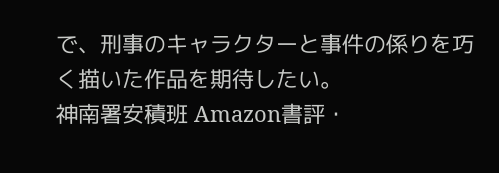で、刑事のキャラクターと事件の係りを巧く描いた作品を期待したい。
神南署安積班 Amazon書評・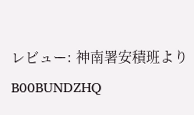レビュー: 神南署安積班より
B00BUNDZHQ